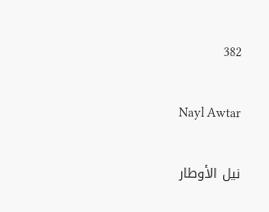382

Nayl Awtar

نيل الأوطار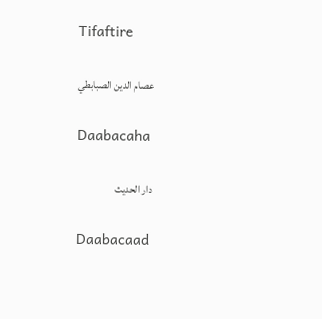Tifaftire

عصام الدين الصبابطي

Daabacaha

دار الحديث

Daabacaad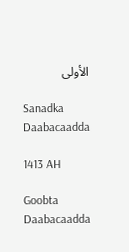الأولى

Sanadka Daabacaadda

1413 AH

Goobta Daabacaadda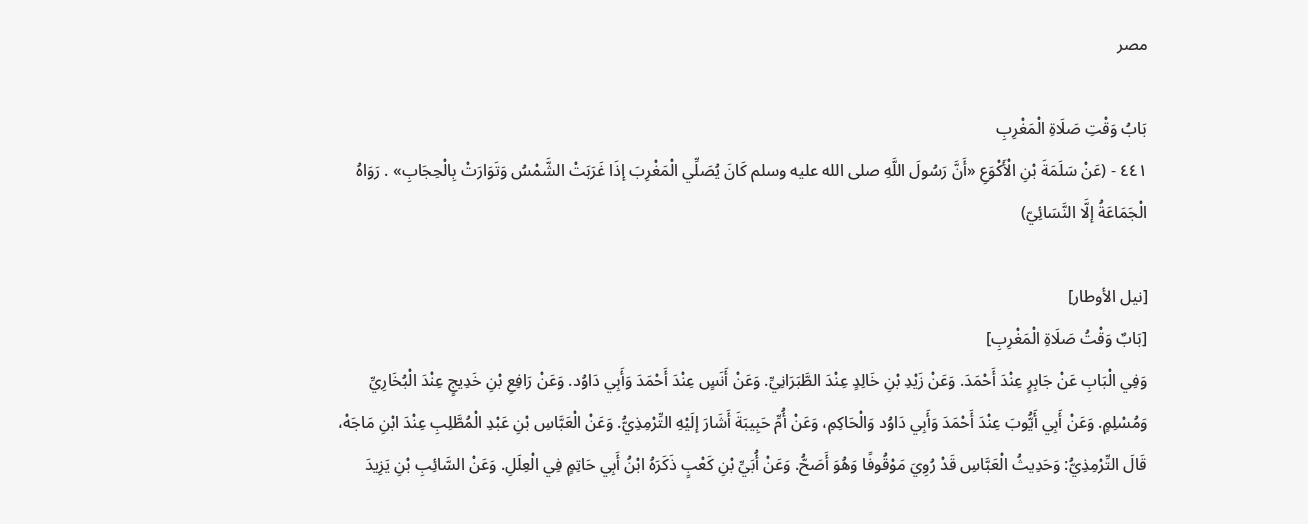مصر

بَابُ وَقْتِ صَلَاةِ الْمَغْرِبِ
٤٤١ - (عَنْ سَلَمَةَ بْنِ الْأَكْوَعِ «أَنَّ رَسُولَ اللَّهِ صلى الله عليه وسلم كَانَ يُصَلِّي الْمَغْرِبَ إذَا غَرَبَتْ الشَّمْسُ وَتَوَارَتْ بِالْحِجَابِ» . رَوَاهُ الْجَمَاعَةُ إلَّا النَّسَائِيّ)

[نيل الأوطار]
[بَابٌ وَقْتُ صَلَاةِ الْمَغْرِبِ]
وَفِي الْبَابِ عَنْ جَابِرٍ عِنْدَ أَحْمَدَ. وَعَنْ زَيْدِ بْنِ خَالِدٍ عِنْدَ الطَّبَرَانِيِّ. وَعَنْ أَنَسٍ عِنْدَ أَحْمَدَ وَأَبِي دَاوُد. وَعَنْ رَافِعِ بْنِ خَدِيجٍ عِنْدَ الْبُخَارِيِّ وَمُسْلِمٍ. وَعَنْ أَبِي أَيُّوبَ عِنْدَ أَحْمَدَ وَأَبِي دَاوُد وَالْحَاكِمِ، وَعَنْ أُمِّ حَبِيبَةَ أَشَارَ إلَيْهِ التِّرْمِذِيُّ. وَعَنْ الْعَبَّاسِ بْنِ عَبْدِ الْمُطَّلِبِ عِنْدَ ابْنِ مَاجَهْ، قَالَ التِّرْمِذِيُّ: وَحَدِيثُ الْعَبَّاسِ قَدْ رُوِيَ مَوْقُوفًا وَهُوَ أَصَحُّ. وَعَنْ أُبَيِّ بْنِ كَعْبٍ ذَكَرَهُ ابْنُ أَبِي حَاتِمٍ فِي الْعِلَلِ. وَعَنْ السَّائِبِ بْنِ يَزِيدَ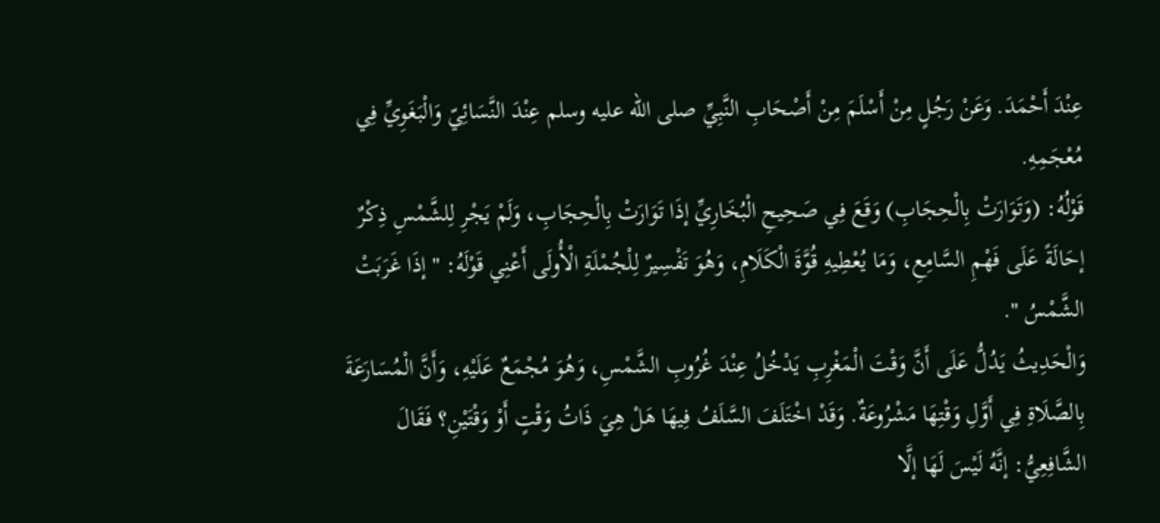عِنْدَ أَحْمَدَ. وَعَنْ رَجُلٍ مِنْ أَسْلَمَ مِنْ أَصْحَابِ النَّبِيِّ صلى الله عليه وسلم عِنْدَ النَّسَائِيّ وَالْبَغَوِيِّ فِي مُعْجَمِهِ.
قَوْلُهُ: (وَتَوَارَتْ بِالْحِجَابِ) وَقَعَ فِي صَحِيحِ الْبُخَارِيِّ إذَا تَوَارَتْ بِالْحِجَابِ، وَلَمْ يَجْرِ لِلشَّمْسِ ذِكْرٌ إحَالَةً عَلَى فَهْمِ السَّامِعِ، وَمَا يُعْطِيهِ قُوَّةَ الْكَلَامِ، وَهُوَ تَفْسِيرٌ لِلْجُمْلَةِ الْأُولَى أَعْنِي قَوْلَهُ: " إذَا غَرَبَتْ الشَّمْسُ ".
وَالْحَدِيثُ يَدُلُّ عَلَى أَنَّ وَقْتَ الْمَغْرِبِ يَدْخُلُ عِنْدَ غُرُوبِ الشَّمْسِ، وَهُوَ مُجْمَعٌ عَلَيْهِ، وَأَنَّ الْمُسَارَعَةَ بِالصَّلَاةِ فِي أَوَّلِ وَقْتِهَا مَشْرُوعَةٌ. وَقَدْ اخْتَلَفَ السَّلَفُ فِيهَا هَلْ هِيَ ذَاتُ وَقْتٍ أَوْ وَقْتَيْنِ؟ فَقَالَ الشَّافِعِيُّ: إنَّهُ لَيْسَ لَهَا إلَّا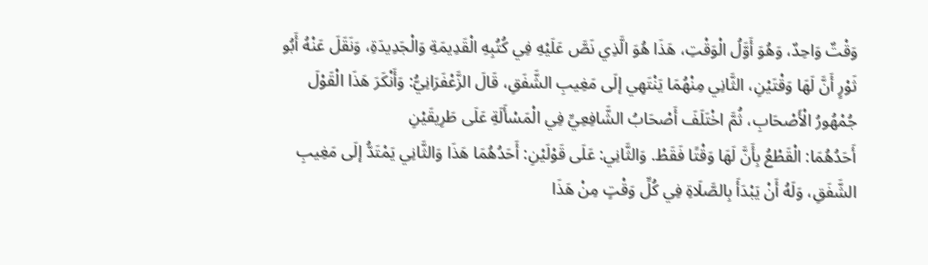وَقْتٌ وَاحِدٌ، وَهُوَ أَوَّلُ الْوَقْتِ، هَذَا هُوَ الَّذِي نَصَّ عَلَيْهِ فِي كُتُبِهِ الْقَدِيمَةِ وَالْجَدِيدَةِ، وَنَقَلَ عَنْهُ أَبُو ثَوْرٍ أَنَّ لَهَا وَقْتَيْنِ، الثَّانِي مِنْهُمَا يَنْتَهِي إلَى مَغِيبِ الشَّفَقِ، قَالَ الزَّعْفَرَانِيُّ: وَأَنْكَرَ هَذَا الْقَوْلَ جُمْهُورُ الْأَصْحَابِ، ثُمَّ اخْتَلَفَ أَصْحَابُ الشَّافِعِيِّ فِي الْمَسْأَلَةِ عَلَى طَرِيقَيْنِ
أَحَدُهُمَا: الْقَطْعُ بِأَنَّ لَهَا وَقْتًا فَقَطْ. وَالثَّانِي: عَلَى قَوْلَيْنِ: أَحَدُهُمَا هَذَا وَالثَّانِي يَمْتَدُّ إلَى مَغِيبِ الشَّفَقِ، وَلَهُ أَنْ يَبْدَأَ بِالصَّلَاةِ فِي كُلِّ وَقْتٍ مِنْ هَذَا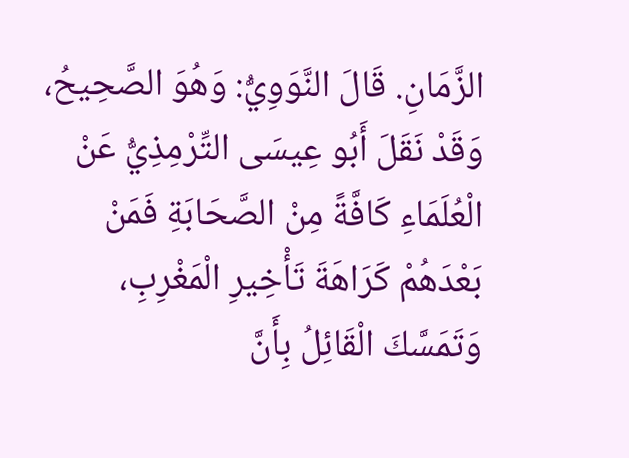الزَّمَانِ. قَالَ النَّوَوِيُّ: وَهُوَ الصَّحِيحُ، وَقَدْ نَقَلَ أَبُو عِيسَى التِّرْمِذِيُّ عَنْ الْعُلَمَاءِ كَافَّةً مِنْ الصَّحَابَةِ فَمَنْ بَعْدَهُمْ كَرَاهَةَ تَأْخِيرِ الْمَغْرِبِ، وَتَمَسَّكَ الْقَائِلُ بِأَنَّ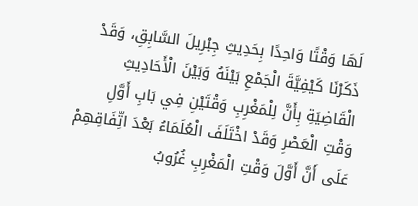لَهَا وَقْتًا وَاحِدًا بِحَدِيثِ جِبْرِيلَ السَّابِقِ، وَقَدْ ذَكَرْنَا كَيْفِيَّةَ الْجَمْعِ بَيْنَهُ وَبَيْنَ الْأَحَادِيثِ الْقَاضِيَةِ بِأَنَّ لِلْمَغْرِبِ وَقْتَيْنِ فِي بَابِ أَوَّلِ وَقْتِ الْعَصْرِ وَقَدْ اخْتَلَفَ الْعُلَمَاءُ بَعْدَ اتِّفَاقِهِمْ عَلَى أَنَّ أَوَّلَ وَقْتِ الْمَغْرِبِ غُرُوبُ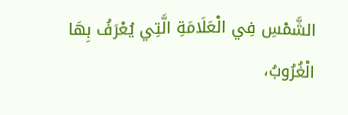الشَّمْسِ فِي الْعَلَامَةِ الَّتِي يُعْرَفُ بِهَا الْغُرُوبُ،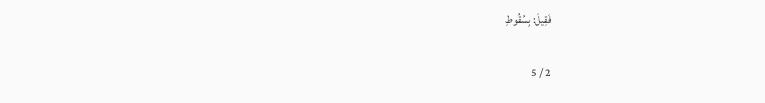فَقِيلَ: بِسُقُوطِ

2 / 5